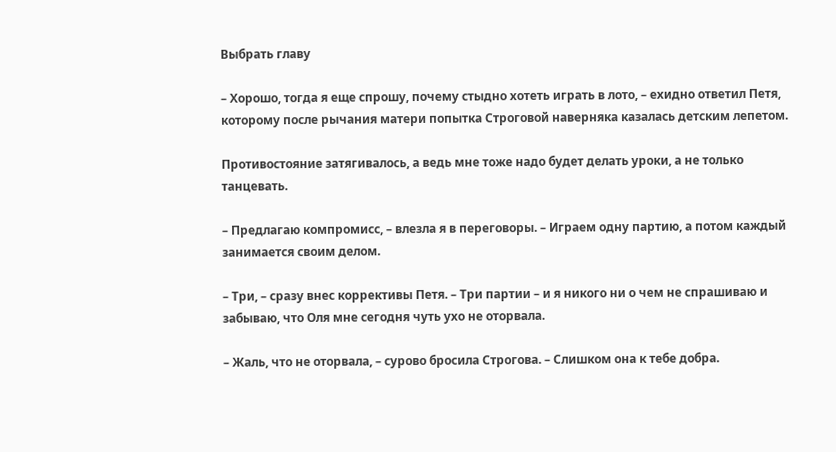Выбрать главу

– Хорошо, тогда я еще спрошу, почему стыдно хотеть играть в лото, – ехидно ответил Петя, которому после рычания матери попытка Строговой наверняка казалась детским лепетом.

Противостояние затягивалось, а ведь мне тоже надо будет делать уроки, а не только танцевать.

– Предлагаю компромисс, – влезла я в переговоры. – Играем одну партию, а потом каждый занимается своим делом.

– Три, – сразу внес коррективы Петя. – Три партии – и я никого ни о чем не спрашиваю и забываю, что Оля мне сегодня чуть ухо не оторвала.

– Жаль, что не оторвала, – сурово бросила Строгова. – Слишком она к тебе добра.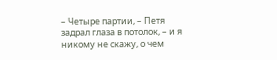– Четыре партии, – Петя задрал глаза в потолок, – и я никому не скажу, о чем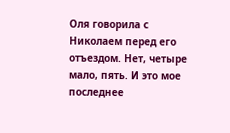Оля говорила с Николаем перед его отъездом. Нет, четыре мало, пять. И это мое последнее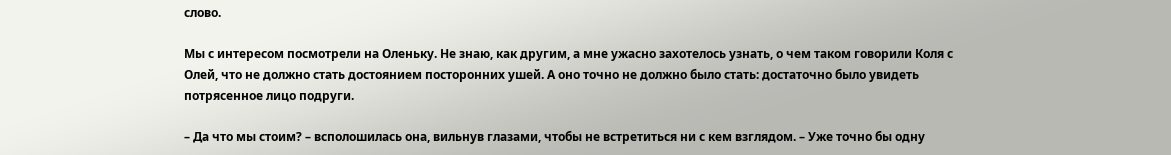слово.

Мы с интересом посмотрели на Оленьку. Не знаю, как другим, а мне ужасно захотелось узнать, о чем таком говорили Коля с Олей, что не должно стать достоянием посторонних ушей. А оно точно не должно было стать: достаточно было увидеть потрясенное лицо подруги.

– Да что мы стоим? – всполошилась она, вильнув глазами, чтобы не встретиться ни с кем взглядом. – Уже точно бы одну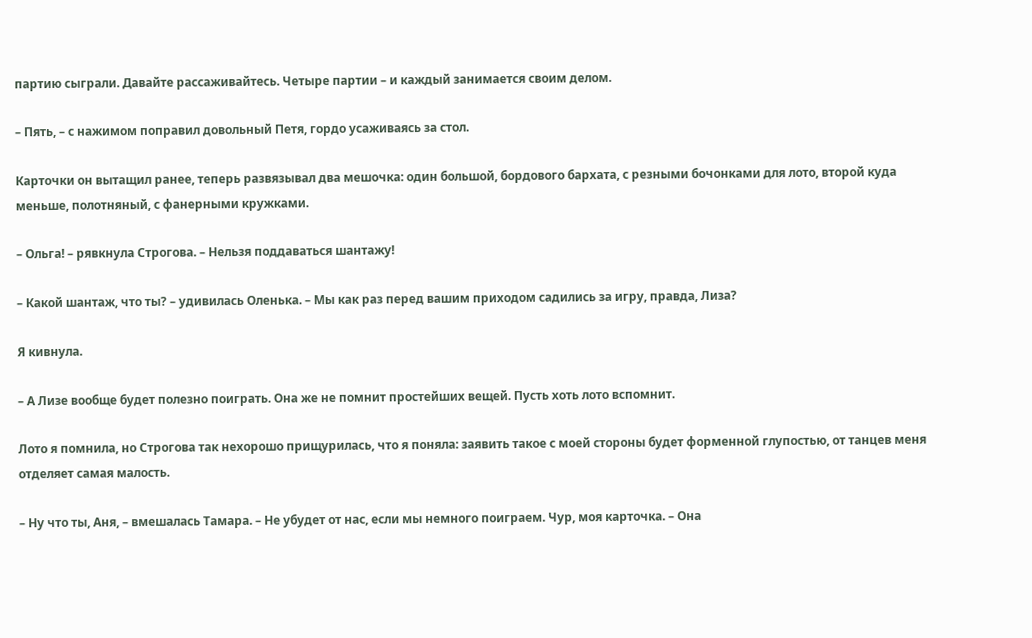партию сыграли. Давайте рассаживайтесь. Четыре партии – и каждый занимается своим делом.

– Пять, – с нажимом поправил довольный Петя, гордо усаживаясь за стол.

Карточки он вытащил ранее, теперь развязывал два мешочка: один большой, бордового бархата, с резными бочонками для лото, второй куда меньше, полотняный, с фанерными кружками.

– Ольга! – рявкнула Строгова. – Нельзя поддаваться шантажу!

– Какой шантаж, что ты? – удивилась Оленька. – Мы как раз перед вашим приходом садились за игру, правда, Лиза?

Я кивнула.

– А Лизе вообще будет полезно поиграть. Она же не помнит простейших вещей. Пусть хоть лото вспомнит.

Лото я помнила, но Строгова так нехорошо прищурилась, что я поняла: заявить такое с моей стороны будет форменной глупостью, от танцев меня отделяет самая малость.

– Ну что ты, Аня, – вмешалась Тамара. – Не убудет от нас, если мы немного поиграем. Чур, моя карточка. – Она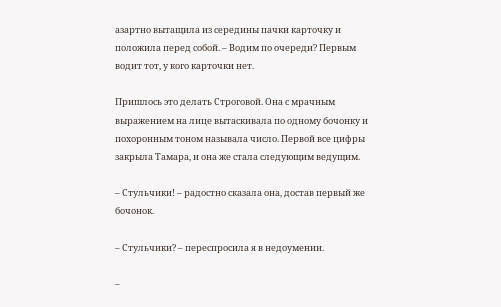азартно вытащила из середины пачки карточку и положила перед собой. – Водим по очереди? Первым водит тот, у кого карточки нет.

Пришлось это делать Строговой. Она с мрачным выражением на лице вытаскивала по одному бочонку и похоронным тоном называла число. Первой все цифры закрыла Тамара, и она же стала следующим ведущим.

– Стульчики! – радостно сказала она, достав первый же бочонок.

– Стульчики? – переспросила я в недоумении.

–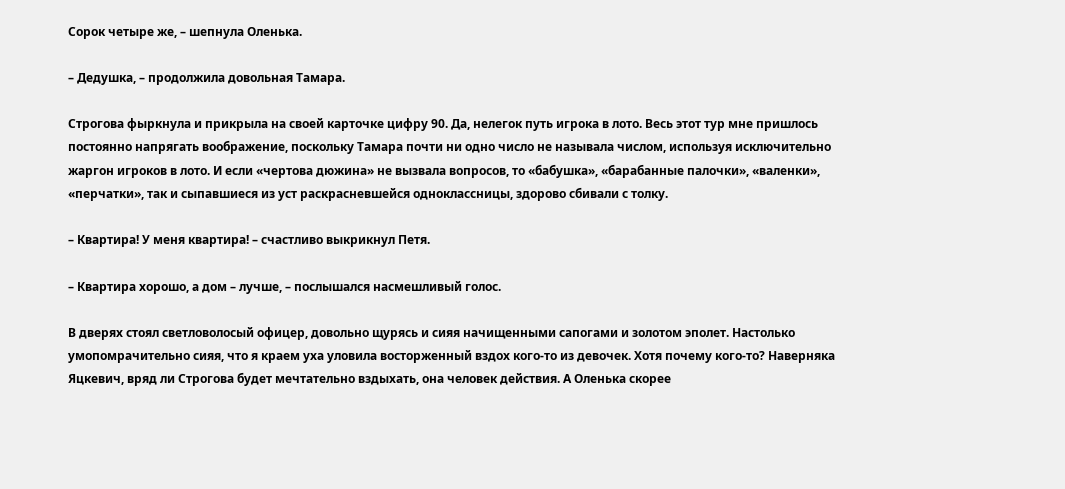Сорок четыре же, – шепнула Оленька.

– Дедушка, – продолжила довольная Тамара.

Строгова фыркнула и прикрыла на своей карточке цифру 90. Да, нелегок путь игрока в лото. Весь этот тур мне пришлось постоянно напрягать воображение, поскольку Тамара почти ни одно число не называла числом, используя исключительно жаргон игроков в лото. И если «чертова дюжина» не вызвала вопросов, то «бабушка», «барабанные палочки», «валенки», «перчатки», так и сыпавшиеся из уст раскрасневшейся одноклассницы, здорово сбивали с толку.

– Квартира! У меня квартира! – счастливо выкрикнул Петя.

– Квартира хорошо, а дом – лучше, – послышался насмешливый голос.

В дверях стоял светловолосый офицер, довольно щурясь и сияя начищенными сапогами и золотом эполет. Настолько умопомрачительно сияя, что я краем уха уловила восторженный вздох кого-то из девочек. Хотя почему кого-то? Наверняка Яцкевич, вряд ли Строгова будет мечтательно вздыхать, она человек действия. А Оленька скорее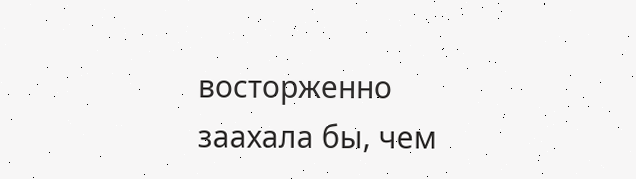восторженно заахала бы, чем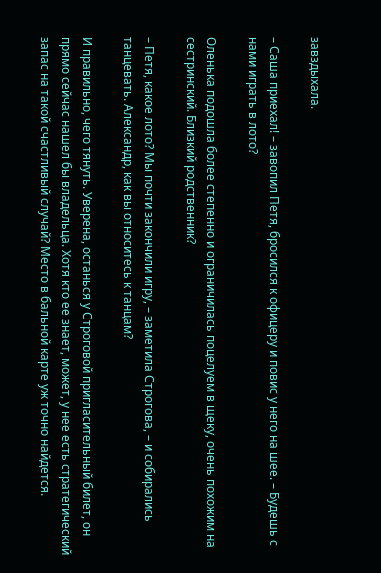завздыхала.

– Саша приехал! – завопил Петя, бросился к офицеру и повис у него на шее. – Будешь с нами играть в лото?

Оленька подошла более степенно и ограничилась поцелуем в щеку, очень похожим на сестринский. Близкий родственник?

– Петя, какое лото? Мы почти закончили игру, – заметила Строгова, – и собирались танцевать. Александр, как вы относитесь к танцам?

И правильно, чего тянуть. Уверена, останься у Строговой пригласительный билет, он прямо сейчас нашел бы владельца. Хотя кто ее знает, может, у нее есть стратегический запас на такой счастливый случай? Место в бальной карте уж точно найдется.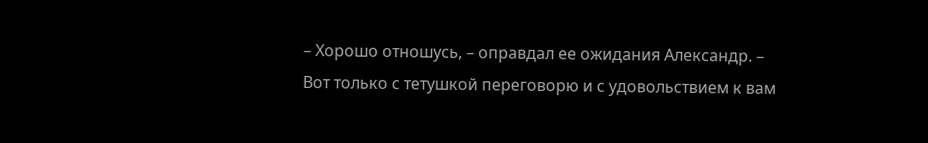– Хорошо отношусь, – оправдал ее ожидания Александр. – Вот только с тетушкой переговорю и с удовольствием к вам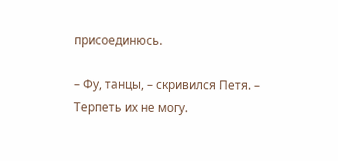присоединюсь.

– Фу, танцы, – скривился Петя. – Терпеть их не могу.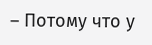– Потому что у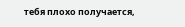тебя плохо получается,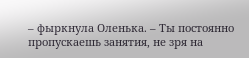– фыркнула Оленька. – Ты постоянно пропускаешь занятия, не зря на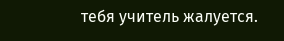тебя учитель жалуется.